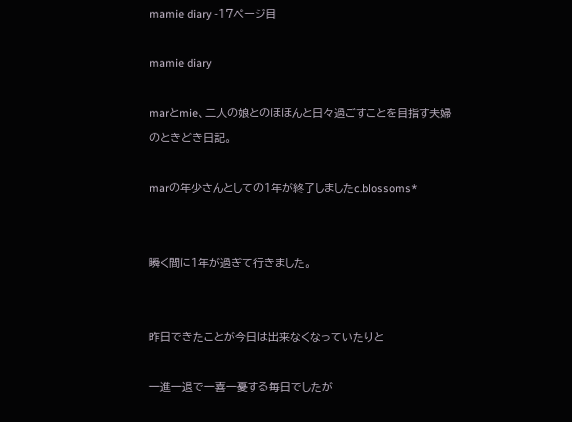mamie diary -17ページ目

mamie diary

marとmie、二人の娘とのほほんと日々過ごすことを目指す夫婦のときどき日記。

marの年少さんとしての1年が終了しましたc.blossoms*


瞬く間に1年が過ぎて行きました。


昨日できたことが今日は出来なくなっていたりと

一進一退で一喜一憂する毎日でしたが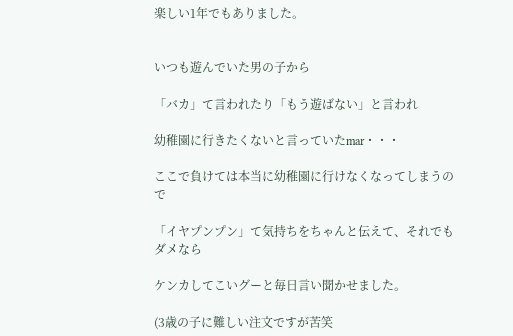楽しい1年でもありました。


いつも遊んでいた男の子から

「バカ」て言われたり「もう遊ばない」と言われ

幼稚園に行きたくないと言っていたmar・・・

ここで負けては本当に幼稚園に行けなくなってしまうので

「イヤプンプン」て気持ちをちゃんと伝えて、それでもダメなら

ケンカしてこいグーと毎日言い聞かせました。

(3歳の子に難しい注文ですが苦笑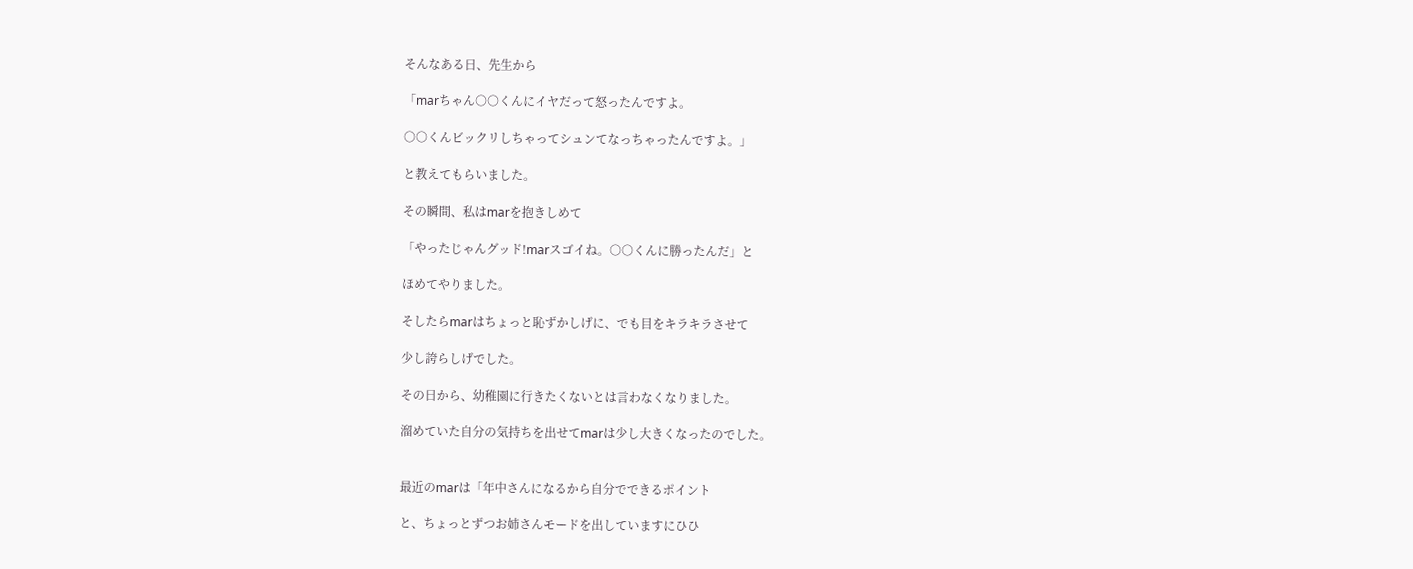そんなある日、先生から

「marちゃん○○くんにイヤだって怒ったんですよ。

○○くんビックリしちゃってシュンてなっちゃったんですよ。」

と教えてもらいました。

その瞬間、私はmarを抱きしめて

「やったじゃんグッド!marスゴイね。○○くんに勝ったんだ」と

ほめてやりました。

そしたらmarはちょっと恥ずかしげに、でも目をキラキラさせて

少し誇らしげでした。

その日から、幼稚園に行きたくないとは言わなくなりました。

溜めていた自分の気持ちを出せてmarは少し大きくなったのでした。


最近のmarは「年中さんになるから自分でできるポイント

と、ちょっとずつお姉さんモードを出していますにひひ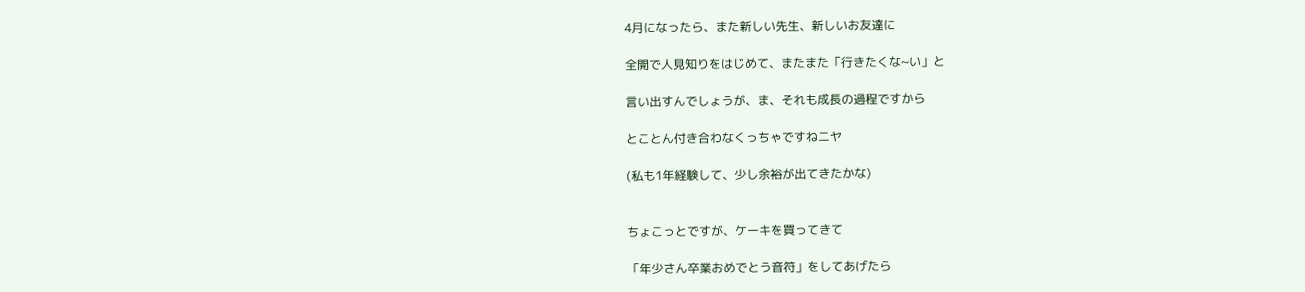4月になったら、また新しい先生、新しいお友達に

全開で人見知りをはじめて、またまた「行きたくな~い」と

言い出すんでしょうが、ま、それも成長の過程ですから

とことん付き合わなくっちゃですねニヤ

(私も1年経験して、少し余裕が出てきたかな)


ちょこっとですが、ケーキを買ってきて

「年少さん卒業おめでとう音符」をしてあげたら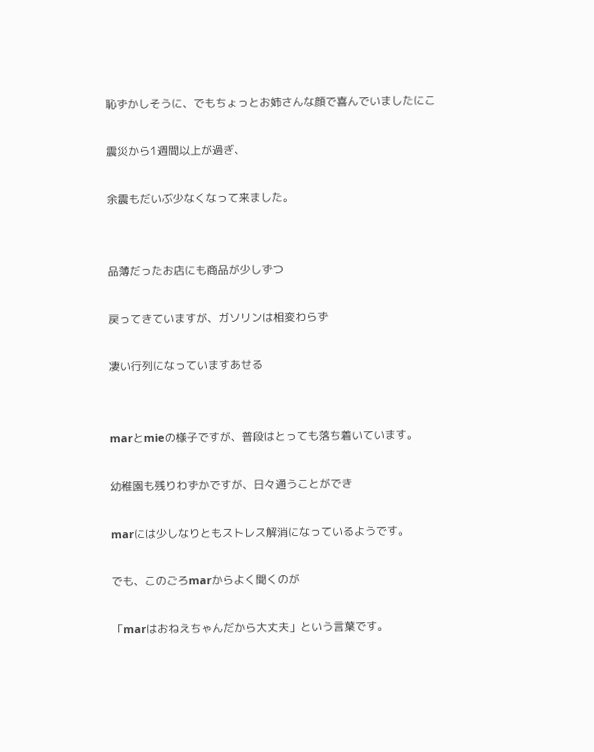恥ずかしそうに、でもちょっとお姉さんな顔で喜んでいましたにこ

震災から1週間以上が過ぎ、

余震もだいぶ少なくなって来ました。


品薄だったお店にも商品が少しずつ

戻ってきていますが、ガソリンは相変わらず

凄い行列になっていますあせる


marとmieの様子ですが、普段はとっても落ち着いています。

幼稚園も残りわずかですが、日々通うことができ

marには少しなりともストレス解消になっているようです。

でも、このごろmarからよく聞くのが

「marはおねえちゃんだから大丈夫」という言葉です。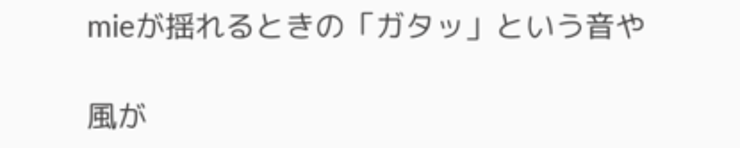mieが揺れるときの「ガタッ」という音や

風が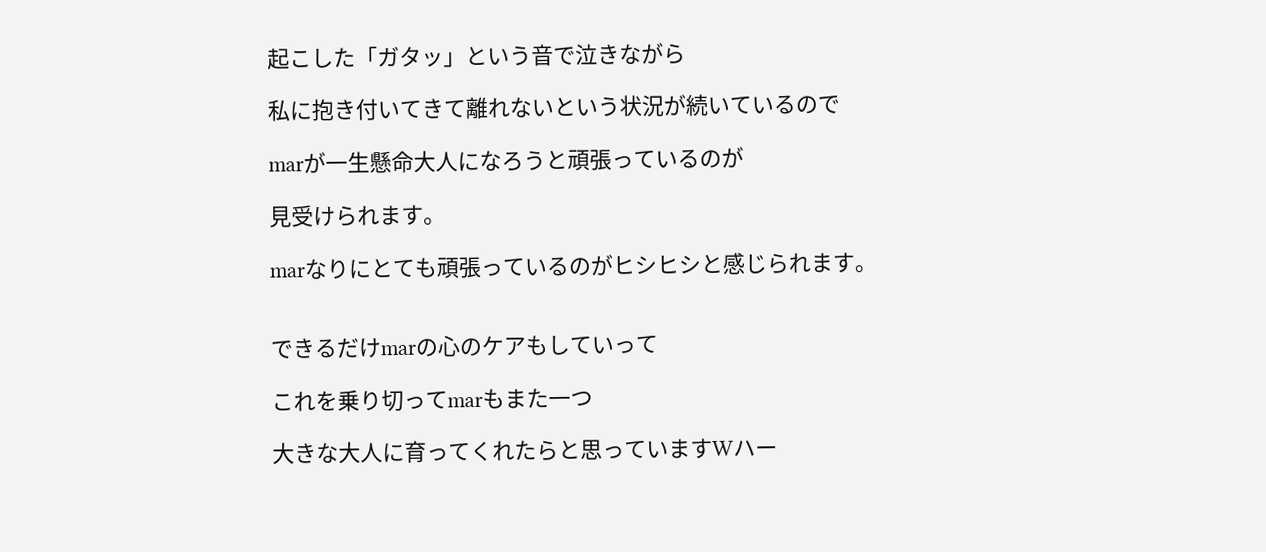起こした「ガタッ」という音で泣きながら

私に抱き付いてきて離れないという状況が続いているので

marが一生懸命大人になろうと頑張っているのが

見受けられます。

marなりにとても頑張っているのがヒシヒシと感じられます。


できるだけmarの心のケアもしていって

これを乗り切ってmarもまた一つ

大きな大人に育ってくれたらと思っていますWハー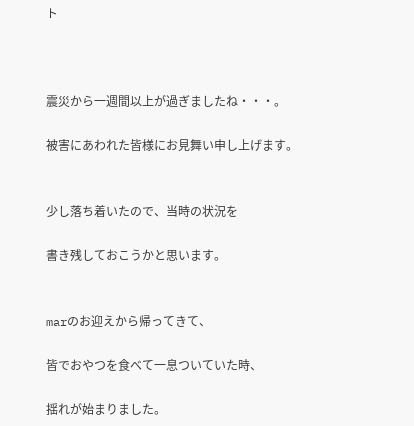ト



震災から一週間以上が過ぎましたね・・・。

被害にあわれた皆様にお見舞い申し上げます。


少し落ち着いたので、当時の状況を

書き残しておこうかと思います。


marのお迎えから帰ってきて、

皆でおやつを食べて一息ついていた時、

揺れが始まりました。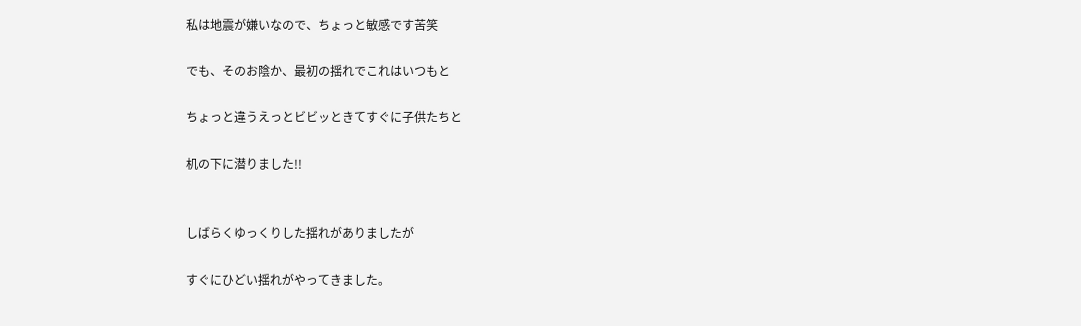私は地震が嫌いなので、ちょっと敏感です苦笑

でも、そのお陰か、最初の揺れでこれはいつもと

ちょっと違うえっとビビッときてすぐに子供たちと

机の下に潜りました!!


しばらくゆっくりした揺れがありましたが

すぐにひどい揺れがやってきました。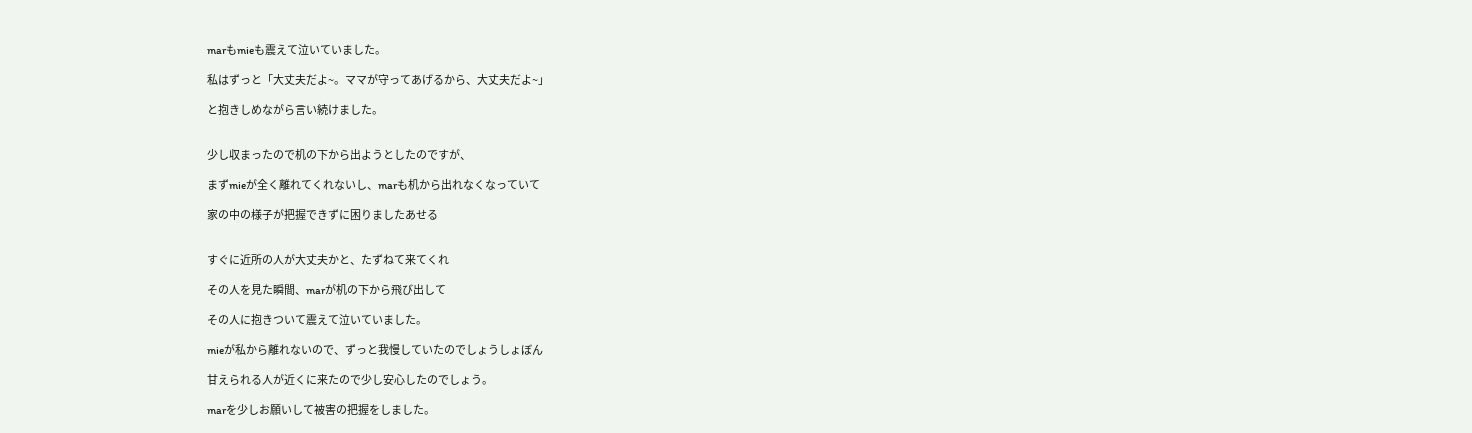marもmieも震えて泣いていました。

私はずっと「大丈夫だよ~。ママが守ってあげるから、大丈夫だよ~」

と抱きしめながら言い続けました。


少し収まったので机の下から出ようとしたのですが、

まずmieが全く離れてくれないし、marも机から出れなくなっていて

家の中の様子が把握できずに困りましたあせる


すぐに近所の人が大丈夫かと、たずねて来てくれ

その人を見た瞬間、marが机の下から飛び出して

その人に抱きついて震えて泣いていました。

mieが私から離れないので、ずっと我慢していたのでしょうしょぼん

甘えられる人が近くに来たので少し安心したのでしょう。

marを少しお願いして被害の把握をしました。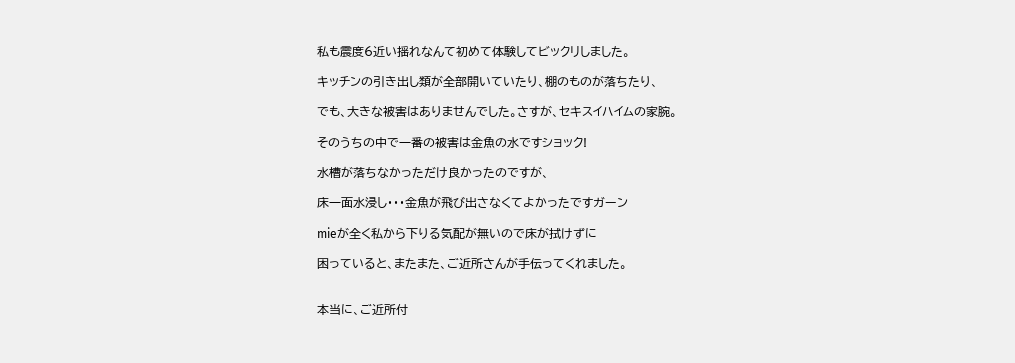私も震度6近い揺れなんて初めて体験してビックリしました。

キッチンの引き出し類が全部開いていたり、棚のものが落ちたり、

でも、大きな被害はありませんでした。さすが、セキスイハイムの家腕。

そのうちの中で一番の被害は金魚の水ですショック!

水槽が落ちなかっただけ良かったのですが、

床一面水浸し・・・金魚が飛び出さなくてよかったですガーン

mieが全く私から下りる気配が無いので床が拭けずに

困っていると、またまた、ご近所さんが手伝ってくれました。


本当に、ご近所付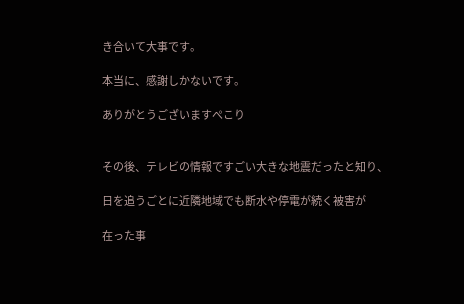き合いて大事です。

本当に、感謝しかないです。

ありがとうございますぺこり


その後、テレビの情報ですごい大きな地震だったと知り、

日を追うごとに近隣地域でも断水や停電が続く被害が

在った事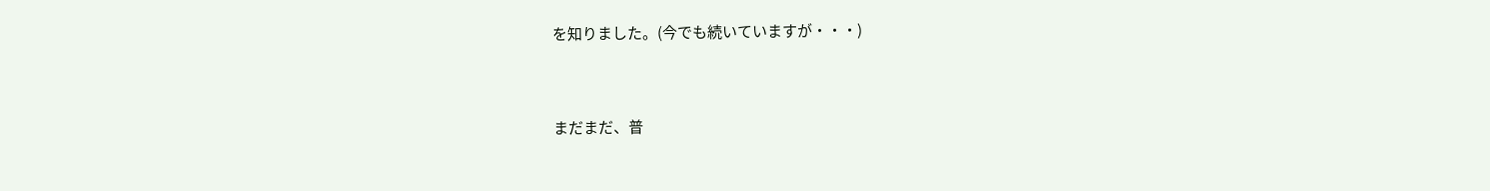を知りました。(今でも続いていますが・・・)


まだまだ、普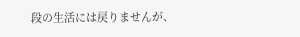段の生活には戻りませんが、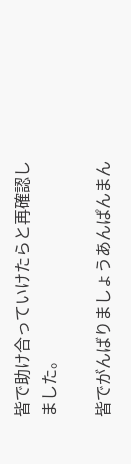皆で助け合っていけたらと再確認しました。

皆でがんばりましょうあんぱんまん